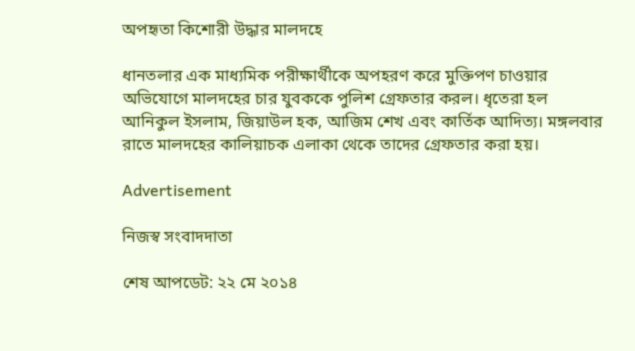অপহৃতা কিশোরী উদ্ধার মালদহে

ধানতলার এক মাধ্যমিক পরীক্ষার্থীকে অপহরণ করে মুক্তিপণ চাওয়ার অভিযোগে মালদহের চার যুবককে পুলিশ গ্রেফতার করল। ধৃতেরা হল আনিকুল ইসলাম, জিয়াউল হক, আজিম শেখ এবং কার্তিক আদিত্য। মঙ্গলবার রাতে মালদহের কালিয়াচক এলাকা থেকে তাদের গ্রেফতার করা হয়।

Advertisement

নিজস্ব সংবাদদাতা

শেষ আপডেট: ২২ মে ২০১৪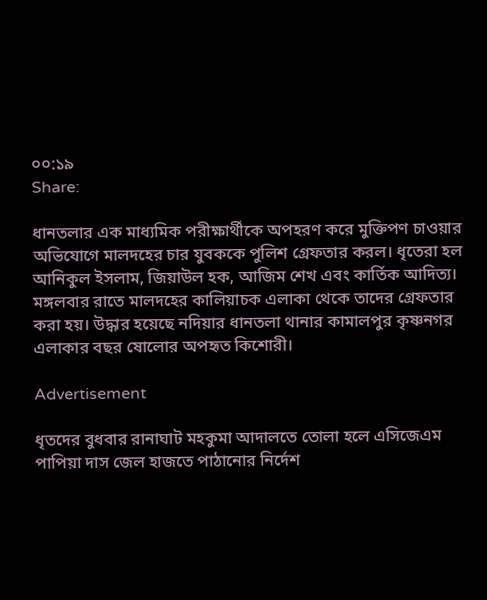০০:১৯
Share:

ধানতলার এক মাধ্যমিক পরীক্ষার্থীকে অপহরণ করে মুক্তিপণ চাওয়ার অভিযোগে মালদহের চার যুবককে পুলিশ গ্রেফতার করল। ধৃতেরা হল আনিকুল ইসলাম, জিয়াউল হক, আজিম শেখ এবং কার্তিক আদিত্য। মঙ্গলবার রাতে মালদহের কালিয়াচক এলাকা থেকে তাদের গ্রেফতার করা হয়। উদ্ধার হয়েছে নদিয়ার ধানতলা থানার কামালপুর কৃষ্ণনগর এলাকার বছর ষোলোর অপহৃত কিশোরী।

Advertisement

ধৃতদের বুধবার রানাঘাট মহকুমা আদালতে তোলা হলে এসিজেএম পাপিয়া দাস জেল হাজতে পাঠানোর নির্দেশ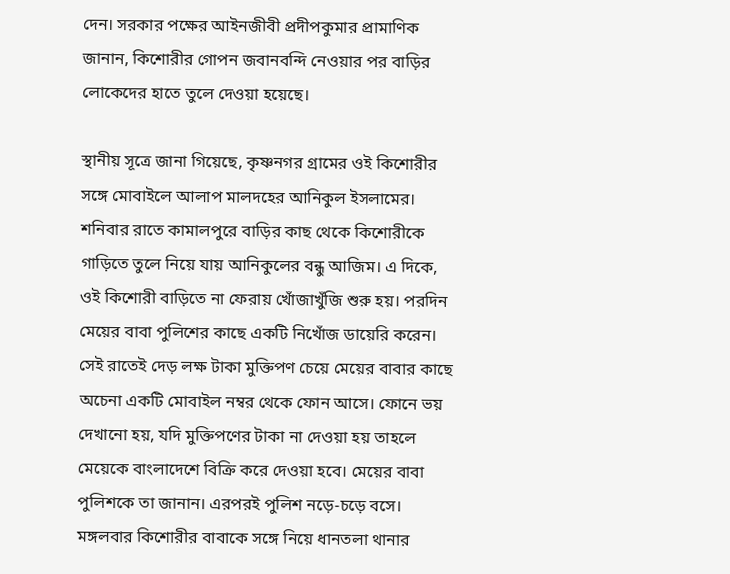দেন। সরকার পক্ষের আইনজীবী প্রদীপকুমার প্রামাণিক জানান, কিশোরীর গোপন জবানবন্দি নেওয়ার পর বাড়ির লোকেদের হাতে তুলে দেওয়া হয়েছে।

স্থানীয় সূত্রে জানা গিয়েছে, কৃষ্ণনগর গ্রামের ওই কিশোরীর সঙ্গে মোবাইলে আলাপ মালদহের আনিকুল ইসলামের। শনিবার রাতে কামালপুরে বাড়ির কাছ থেকে কিশোরীকে গাড়িতে তুলে নিয়ে যায় আনিকুলের বন্ধু আজিম। এ দিকে, ওই কিশোরী বাড়িতে না ফেরায় খোঁজাখুঁজি শুরু হয়। পরদিন মেয়ের বাবা পুলিশের কাছে একটি নিখোঁজ ডায়েরি করেন। সেই রাতেই দেড় লক্ষ টাকা মুক্তিপণ চেয়ে মেয়ের বাবার কাছে অচেনা একটি মোবাইল নম্বর থেকে ফোন আসে। ফোনে ভয় দেখানো হয়, যদি মুক্তিপণের টাকা না দেওয়া হয় তাহলে মেয়েকে বাংলাদেশে বিক্রি করে দেওয়া হবে। মেয়ের বাবা পুলিশকে তা জানান। এরপরই পুলিশ নড়ে-চড়ে বসে। মঙ্গলবার কিশোরীর বাবাকে সঙ্গে নিয়ে ধানতলা থানার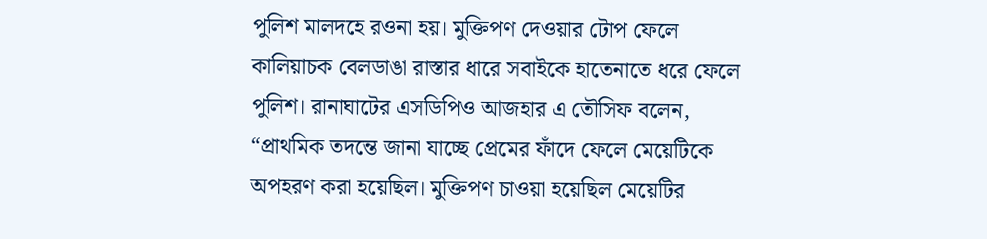পুলিশ মালদহে রওনা হয়। মুক্তিপণ দেওয়ার টোপ ফেলে কালিয়াচক বেলডাঙা রাস্তার ধারে সবাইকে হাতেনাতে ধরে ফেলে পুলিশ। রানাঘাটের এসডিপিও আজহার এ তৌসিফ বলেন, “প্রাথমিক তদন্তে জানা যাচ্ছে প্রেমের ফাঁদে ফেলে মেয়েটিকে অপহরণ করা হয়েছিল। মুক্তিপণ চাওয়া হয়েছিল মেয়েটির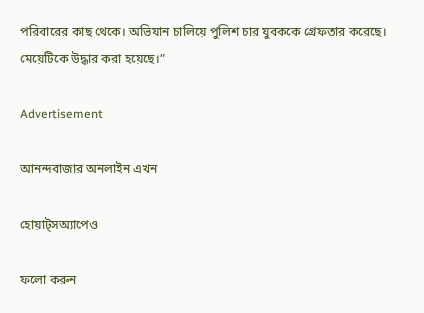পরিবারের কাছ থেকে। অভিযান চালিয়ে পুলিশ চার যুবককে গ্রেফতার করেছে। মেয়েটিকে উদ্ধার করা হয়েছে।”

Advertisement

আনন্দবাজার অনলাইন এখন

হোয়াট্‌সঅ্যাপেও

ফলো করুন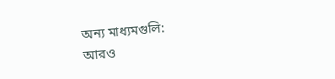অন্য মাধ্যমগুলি:
আরও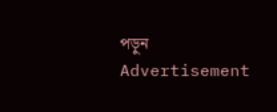পড়ুন
Advertisement